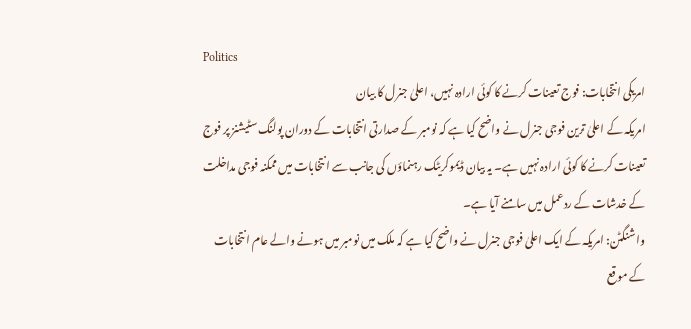Politics
امریکی انتخابات: فوج تعینات کرنے کا کوئی ارادہ نہیں، اعلیٰ جنرل کا بیان
امریکہ کے اعلیٰ ترین فوجی جنرل نے واضح کیا ہے کہ نومبر کے صدارتی انتخابات کے دوران پولنگ سٹیشنز پر فوج تعینات کرنے کا کوئی ارادہ نہیں ہے۔ یہ بیان ڈیموکریٹک رہنماؤں کی جانب سے انتخابات میں ممکنہ فوجی مداخلت کے خدشات کے ردعمل میں سامنے آیا ہے۔
واشنگٹن: امریکہ کے ایک اعلیٰ فوجی جنرل نے واضح کیا ہے کہ ملک میں نومبر میں ہونے والے عام انتخابات کے موقع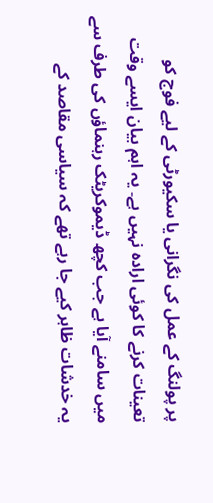پر پولنگ کے عمل کی نگرانی یا سکیورٹی کے لیے فوج کو تعینات کرنے کا کوئی ارادہ نہیں ہے۔ یہ اہم بیان ایسے وقت میں سامنے آیا ہے جب کچھ ڈیموکریٹک رہنماؤں کی طرف سے یہ خدشات ظاہر کیے جا رہے تھے کہ سیاسی مقاصد کے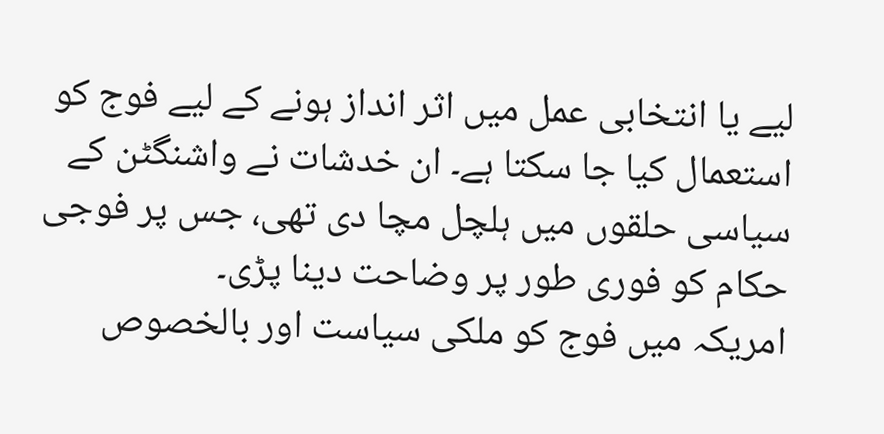لیے یا انتخابی عمل میں اثر انداز ہونے کے لیے فوج کو استعمال کیا جا سکتا ہے۔ ان خدشات نے واشنگٹن کے سیاسی حلقوں میں ہلچل مچا دی تھی، جس پر فوجی حکام کو فوری طور پر وضاحت دینا پڑی۔
امریکہ میں فوج کو ملکی سیاست اور بالخصوص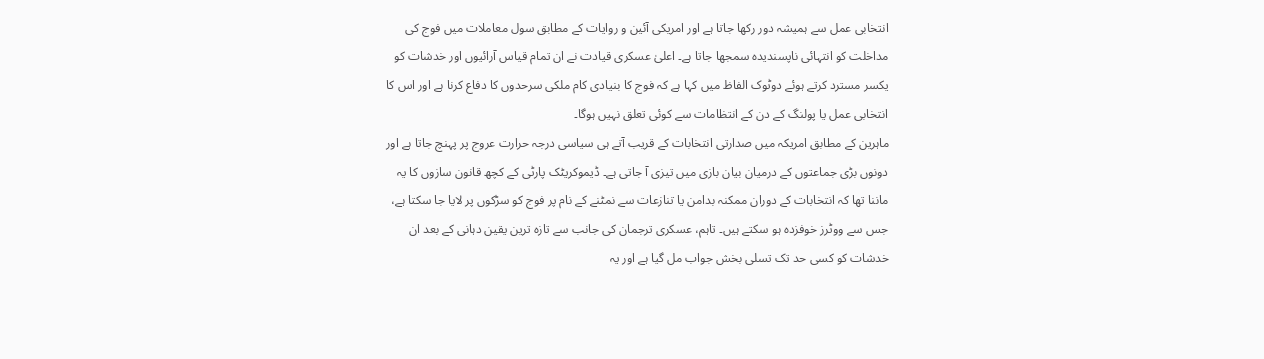انتخابی عمل سے ہمیشہ دور رکھا جاتا ہے اور امریکی آئین و روایات کے مطابق سول معاملات میں فوج کی مداخلت کو انتہائی ناپسندیدہ سمجھا جاتا ہے۔ اعلیٰ عسکری قیادت نے ان تمام قیاس آرائیوں اور خدشات کو یکسر مسترد کرتے ہوئے دوٹوک الفاظ میں کہا ہے کہ فوج کا بنیادی کام ملکی سرحدوں کا دفاع کرنا ہے اور اس کا انتخابی عمل یا پولنگ کے دن کے انتظامات سے کوئی تعلق نہیں ہوگا۔
ماہرین کے مطابق امریکہ میں صدارتی انتخابات کے قریب آتے ہی سیاسی درجہ حرارت عروج پر پہنچ جاتا ہے اور دونوں بڑی جماعتوں کے درمیان بیان بازی میں تیزی آ جاتی ہے۔ ڈیموکریٹک پارٹی کے کچھ قانون سازوں کا یہ ماننا تھا کہ انتخابات کے دوران ممکنہ بدامن یا تنازعات سے نمٹنے کے نام پر فوج کو سڑکوں پر لایا جا سکتا ہے، جس سے ووٹرز خوفزدہ ہو سکتے ہیں۔ تاہم، عسکری ترجمان کی جانب سے تازہ ترین یقین دہانی کے بعد ان خدشات کو کسی حد تک تسلی بخش جواب مل گیا ہے اور یہ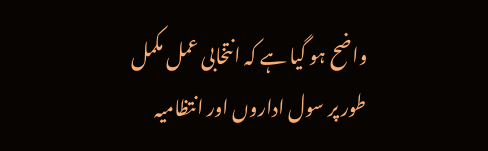واضح ہو گیا ہے کہ انتخابی عمل مکمل طور پر سول اداروں اور انتظامیہ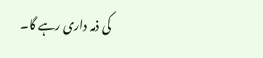کی ذمہ داری رہے گا۔